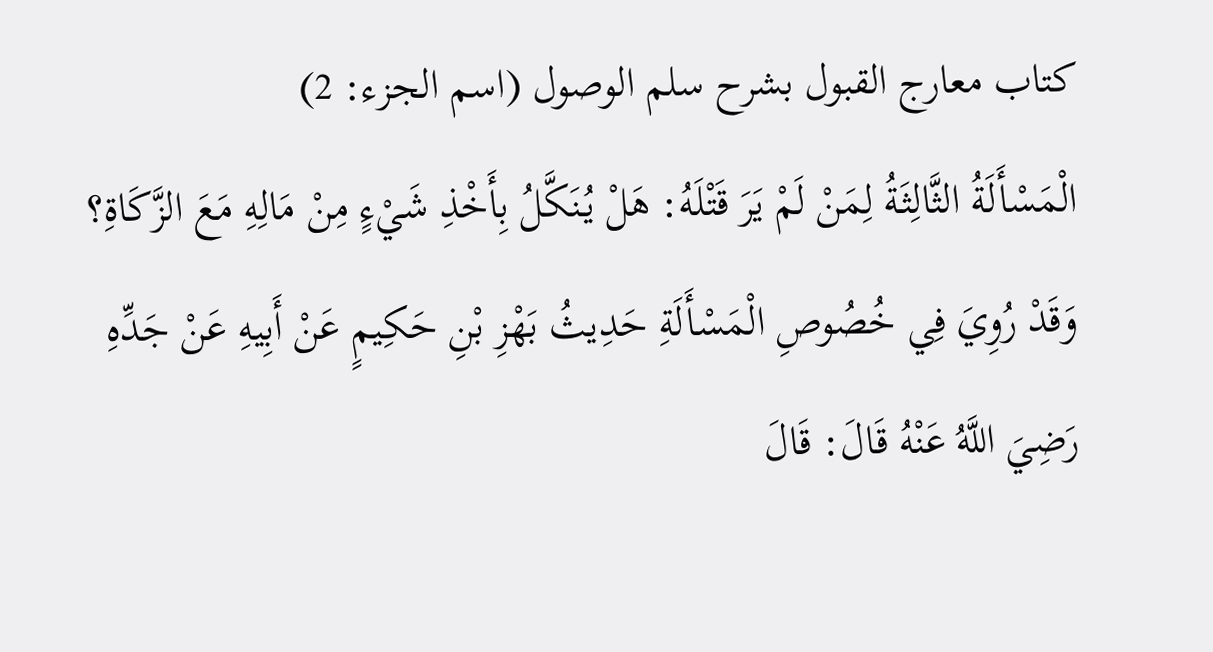كتاب معارج القبول بشرح سلم الوصول (اسم الجزء: 2)
الْمَسْأَلَةُ الثَّالِثَةُ لِمَنْ لَمْ يَرَ قَتْلَهُ: هَلْ يُنَكَّلُ بِأَخْذِ شَيْءٍ مِنْ مَالِهِ مَعَ الزَّكَاةِ؟
وَقَدْ رُوِيَ فِي خُصُوصِ الْمَسْأَلَةِ حَدِيثُ بَهْزِ بْنِ حَكِيمٍ عَنْ أَبِيهِ عَنْ جَدِّهِ رَضِيَ اللَّهُ عَنْهُ قَالَ: قَالَ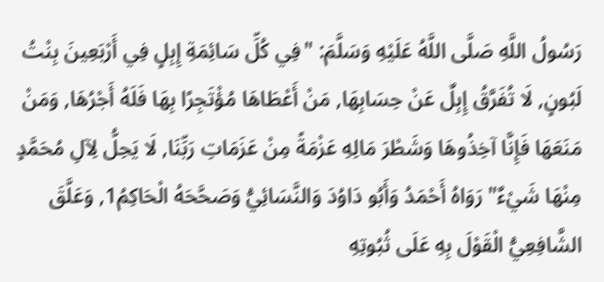رَسُولُ اللَّهِ صَلَّى اللَّهُ عَلَيْهِ وَسَلَّمَ: "فِي كُلِّ سَائِمَةِ إِبِلٍ فِي أَرْبَعِينَ بِنْتُ لَبُونٍ, لَا تُفَرَّقُ إِبِلٌ عَنْ حِسَابِهَا, مَنْ أَعْطَاهَا مُؤْتَجِرًا بِهَا فَلَهُ أَجْرُهَا, وَمَنْ مَنَعَهَا فَإِنَّا آخِذُوهَا وَشَطْرَ مَالِهِ عَزْمَةً مِنْ عَزَمَاتِ رَبِّنَا, لَا يَحِلُّ لِآلِ مُحَمَّدٍ مِنْهَا شَيْءٌ" رَوَاهُ أَحْمَدُ وَأَبُو دَاوُدَ وَالنَّسَائِيُّ وَصَحَّحَهُ الْحَاكِمُ1, وَعَلَّقَ الشَّافِعِيُّ الْقَوْلَ بِهِ عَلَى ثُبُوتِهِ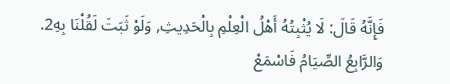فَإِنَّهُ قَالَ: لَا يُثْبِتُهُ أَهْلُ الْعِلْمِ بِالْحَدِيثِ, وَلَوْ ثَبَتَ لَقُلْنَا بِهِ2.
وَالرَّابِعُ الصِّيَامُ فَاسْمَعْ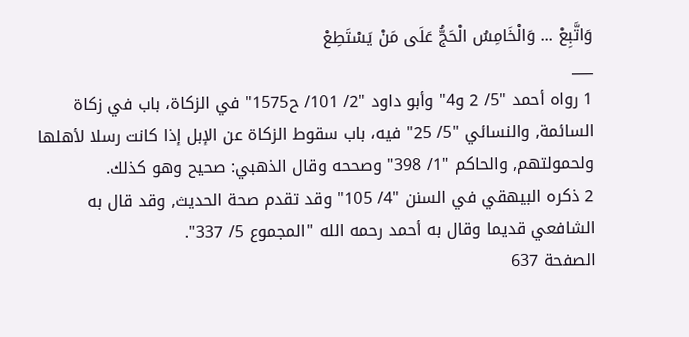وَاتَّبِعْ ... وَالْخَامِسُ الْحَجُّ عَلَى مَنْ يَسْتَطِعْ
___
1 رواه أحمد "5/ 2 و4" وأبو داود "2/ 101/ ح1575" في الزكاة، باب في زكاة السائمة, والنسائي "5/ 25" فيه، باب سقوط الزكاة عن الإبل إذا كانت رسلا لأهلها ولحمولتهم, والحاكم "1/ 398" وصححه وقال الذهبي: صحيح وهو كذلك.
2 ذكره البيهقي في السنن "4/ 105" وقد تقدم صحة الحديث, وقد قال به الشافعي قديما وقال به أحمد رحمه الله "المجموع 5/ 337".
الصفحة 637